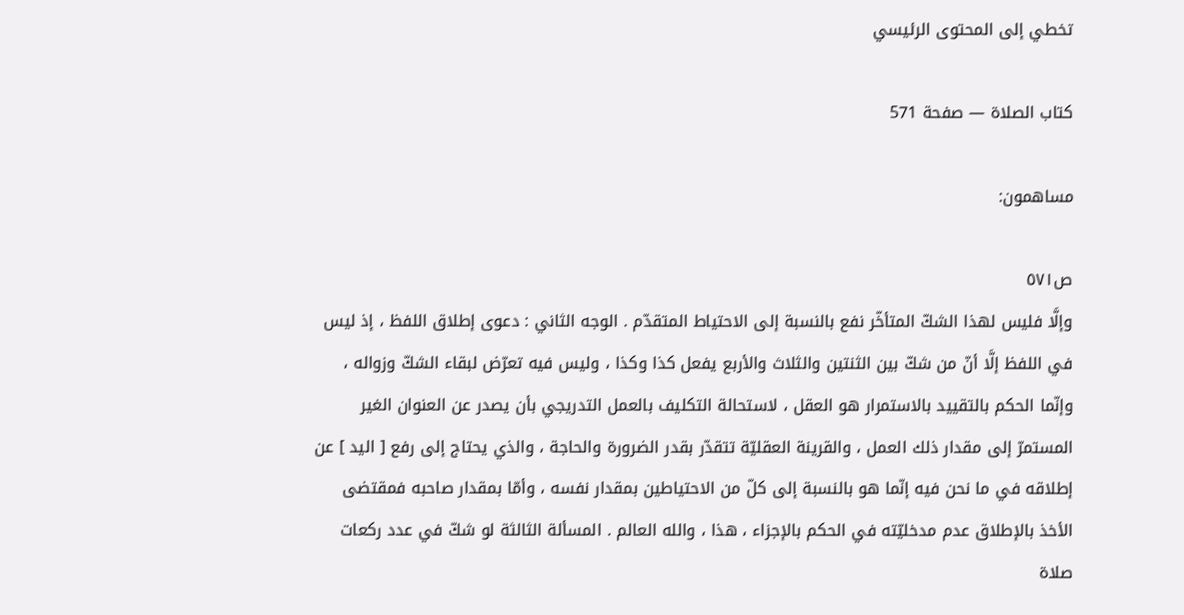تخطي إلى المحتوى الرئيسي

كتاب الصلاة — صفحة 571

مساهمون:

ص٥٧١
وإلَّا فليس لهذا الشكّ المتأخّر نفع بالنسبة إلى الاحتياط المتقدّم . الوجه الثاني : دعوى إطلاق اللفظ ، إذ ليس في اللفظ إلَّا أنّ من شكّ بين الثنتين والثلاث والأربع يفعل كذا وكذا ، وليس فيه تعرّض لبقاء الشكّ وزواله ، وإنّما الحكم بالتقييد بالاستمرار هو العقل ، لاستحالة التكليف بالعمل التدريجي بأن يصدر عن العنوان الغير المستمرّ إلى مقدار ذلك العمل ، والقرينة العقليّة تتقدّر بقدر الضرورة والحاجة ، والذي يحتاج إلى رفع [ اليد ] عن إطلاقه في ما نحن فيه إنّما هو بالنسبة إلى كلّ من الاحتياطين بمقدار نفسه ، وأمّا بمقدار صاحبه فمقتضى الأخذ بالإطلاق عدم مدخليّته في الحكم بالإجزاء ، هذا ، والله العالم . المسألة الثالثة لو شكّ في عدد ركعات صلاة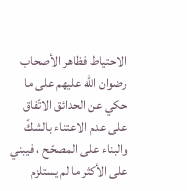الاحتياط فظاهر الأصحاب رضوان الله عليهم على ما حكي عن الحدائق الاتّفاق على عدم الاعتناء بالشكّ والبناء على المصحّح ، فيبني على الأكثر ما لم يستلزم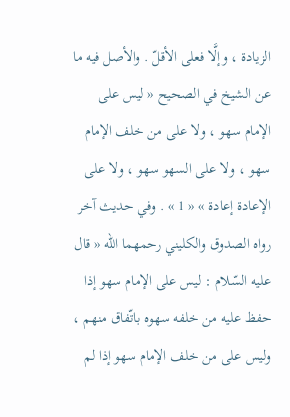الزيادة ، وإلَّا فعلى الأقلّ . والأصل فيه ما عن الشيخ في الصحيح « ليس على الإمام سهو ، ولا على من خلف الإمام سهو ، ولا على السهو سهو ، ولا على الإعادة إعادة » « 1 » . وفي حديث آخر رواه الصدوق والكليني رحمهما الله « قال عليه السّلام : ليس على الإمام سهو إذا حفظ عليه من خلفه سهوه باتّفاق منهم ، وليس على من خلف الإمام سهو إذا لم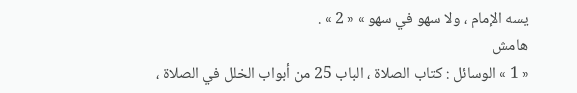يسه الإمام ، ولا سهو في سهو » « 2 » .
هامش
« 1 » الوسائل : كتاب الصلاة ، الباب 25 من أبواب الخلل في الصلاة ،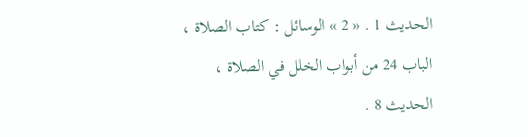الحديث 1 . « 2 » الوسائل : كتاب الصلاة ، الباب 24 من أبواب الخلل في الصلاة ، الحديث 8 .